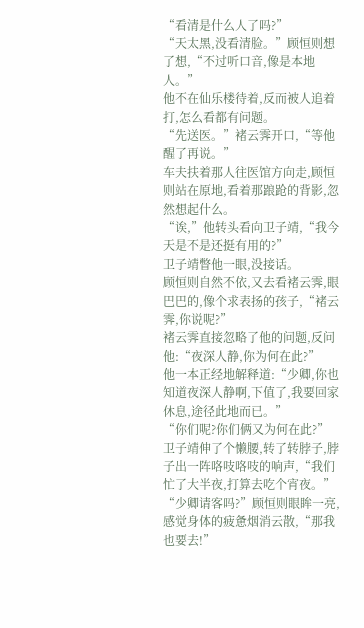“看清是什么人了吗?”
“天太黑,没看清脸。”顾恒则想了想,“不过听口音,像是本地人。”
他不在仙乐楼待着,反而被人追着打,怎么看都有问题。
“先送医。”褚云霁开口,“等他醒了再说。”
车夫扶着那人往医馆方向走,顾恒则站在原地,看着那踉跄的背影,忽然想起什么。
“诶,”他转头看向卫子靖,“我今天是不是还挺有用的?”
卫子靖瞥他一眼,没接话。
顾恒则自然不依,又去看褚云霁,眼巴巴的,像个求表扬的孩子,“褚云霁,你说呢?”
褚云霁直接忽略了他的问题,反问他:“夜深人静,你为何在此?”
他一本正经地解释道:“少卿,你也知道夜深人静啊,下值了,我要回家休息,途径此地而已。”
“你们呢?你们俩又为何在此?”
卫子靖伸了个懒腰,转了转脖子,脖子出一阵咯吱咯吱的响声,“我们忙了大半夜,打算去吃个宵夜。”
“少卿请客吗?”顾恒则眼眸一亮,感觉身体的疲惫烟消云散,“那我也要去!”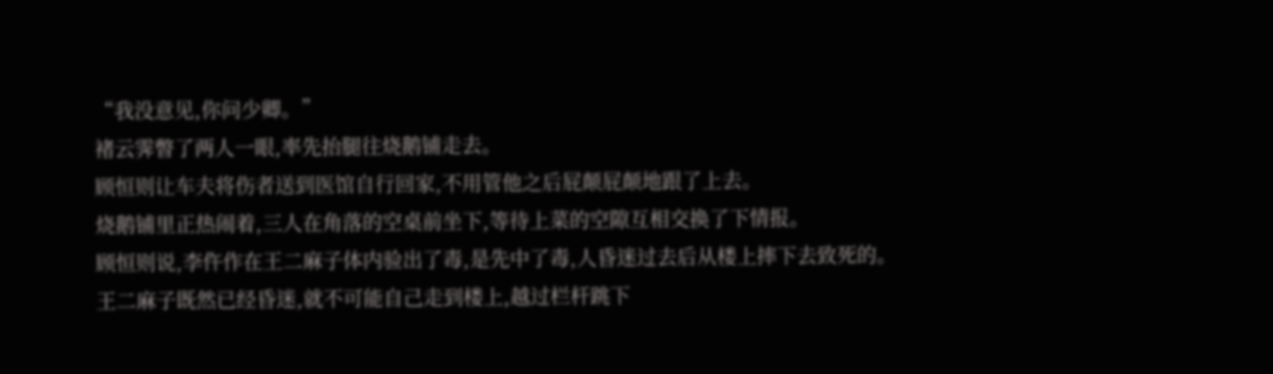“我没意见,你问少卿。”
褚云霁瞥了两人一眼,率先抬腿往烧鹅铺走去。
顾恒则让车夫将伤者送到医馆自行回家,不用管他之后屁颠屁颠地跟了上去。
烧鹅铺里正热闹着,三人在角落的空桌前坐下,等待上菜的空隙互相交换了下情报。
顾恒则说,李仵作在王二麻子体内验出了毒,是先中了毒,人昏迷过去后从楼上摔下去致死的。
王二麻子既然已经昏迷,就不可能自己走到楼上,越过栏杆跳下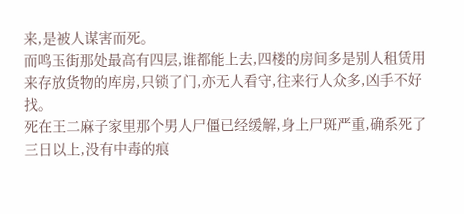来,是被人谋害而死。
而鸣玉街那处最高有四层,谁都能上去,四楼的房间多是别人租赁用来存放货物的库房,只锁了门,亦无人看守,往来行人众多,凶手不好找。
死在王二麻子家里那个男人尸僵已经缓解,身上尸斑严重,确系死了三日以上,没有中毒的痕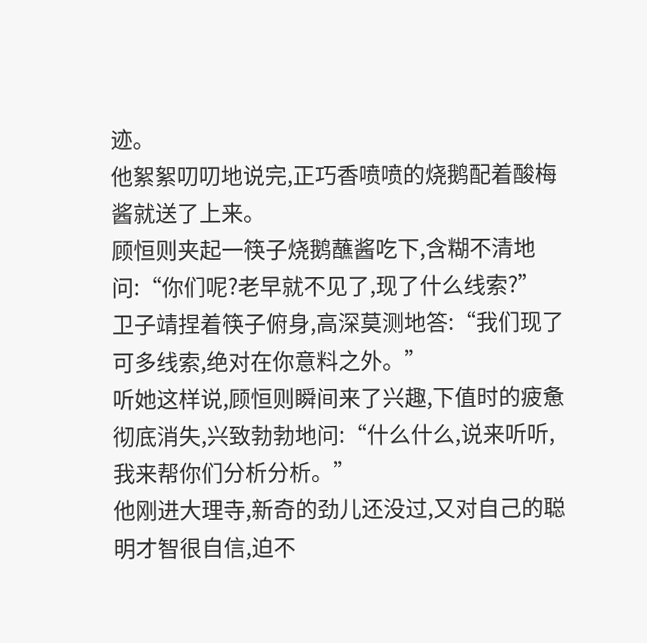迹。
他絮絮叨叨地说完,正巧香喷喷的烧鹅配着酸梅酱就送了上来。
顾恒则夹起一筷子烧鹅蘸酱吃下,含糊不清地问:“你们呢?老早就不见了,现了什么线索?”
卫子靖捏着筷子俯身,高深莫测地答:“我们现了可多线索,绝对在你意料之外。”
听她这样说,顾恒则瞬间来了兴趣,下值时的疲惫彻底消失,兴致勃勃地问:“什么什么,说来听听,我来帮你们分析分析。”
他刚进大理寺,新奇的劲儿还没过,又对自己的聪明才智很自信,迫不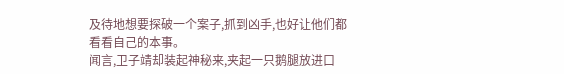及待地想要探破一个案子,抓到凶手,也好让他们都看看自己的本事。
闻言,卫子靖却装起神秘来,夹起一只鹅腿放进口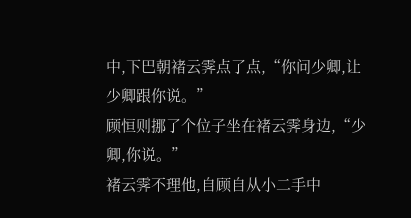中,下巴朝褚云霁点了点,“你问少卿,让少卿跟你说。”
顾恒则挪了个位子坐在褚云霁身边,“少卿,你说。”
褚云霁不理他,自顾自从小二手中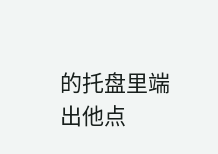的托盘里端出他点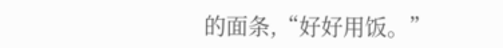的面条,“好好用饭。”